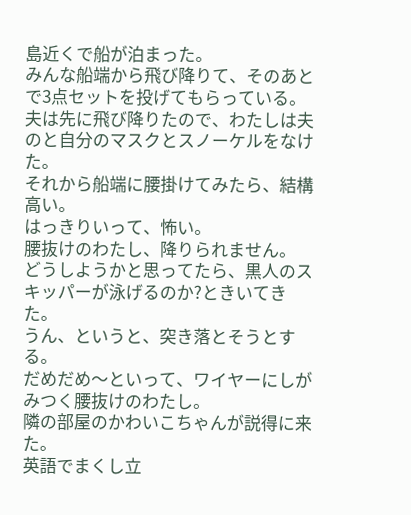島近くで船が泊まった。
みんな船端から飛び降りて、そのあとで3点セットを投げてもらっている。
夫は先に飛び降りたので、わたしは夫のと自分のマスクとスノーケルをなけた。
それから船端に腰掛けてみたら、結構高い。
はっきりいって、怖い。
腰抜けのわたし、降りられません。
どうしようかと思ってたら、黒人のスキッパーが泳げるのか?ときいてきた。
うん、というと、突き落とそうとする。
だめだめ〜といって、ワイヤーにしがみつく腰抜けのわたし。
隣の部屋のかわいこちゃんが説得に来た。
英語でまくし立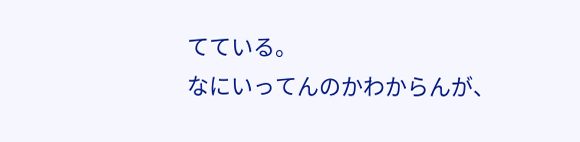てている。
なにいってんのかわからんが、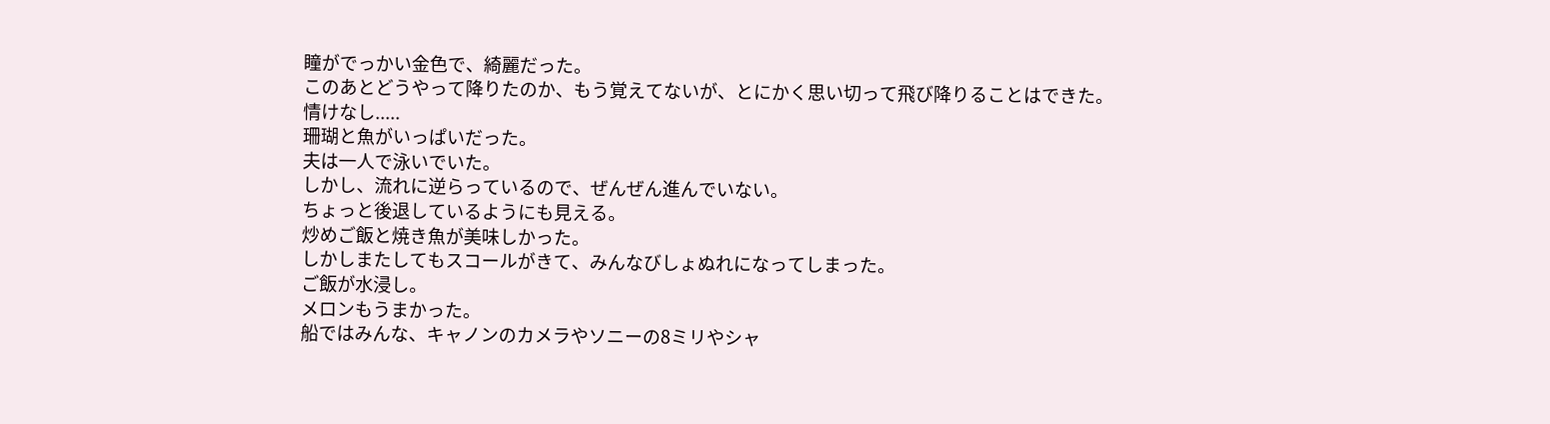瞳がでっかい金色で、綺麗だった。
このあとどうやって降りたのか、もう覚えてないが、とにかく思い切って飛び降りることはできた。
情けなし.....
珊瑚と魚がいっぱいだった。
夫は一人で泳いでいた。
しかし、流れに逆らっているので、ぜんぜん進んでいない。
ちょっと後退しているようにも見える。
炒めご飯と焼き魚が美味しかった。
しかしまたしてもスコールがきて、みんなびしょぬれになってしまった。
ご飯が水浸し。
メロンもうまかった。
船ではみんな、キャノンのカメラやソニーの8ミリやシャ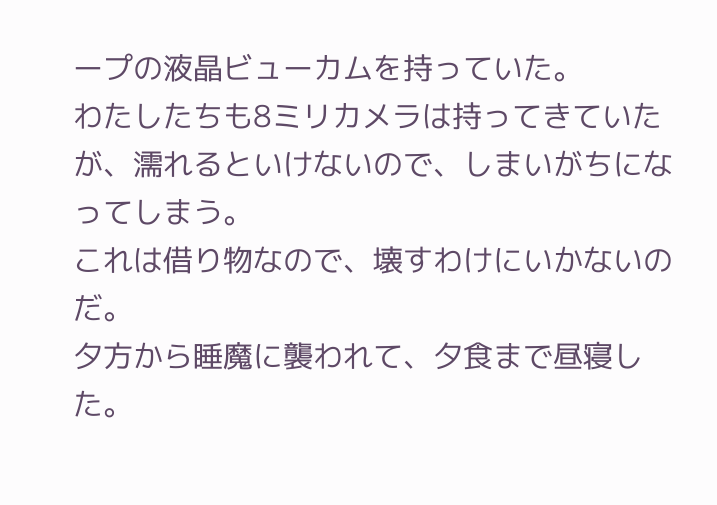ープの液晶ビューカムを持っていた。
わたしたちも8ミリカメラは持ってきていたが、濡れるといけないので、しまいがちになってしまう。
これは借り物なので、壊すわけにいかないのだ。
夕方から睡魔に襲われて、夕食まで昼寝した。